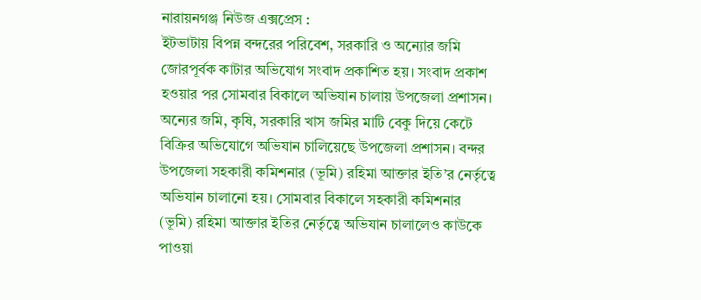নারায়নগঞ্জ নিউজ এক্সপ্রেস :
ইটভাটায় বিপন্ন বন্দরের পরিবেশ, সরকারি ও অন্যোর জমি জোরপূর্বক কাটার অভিযোগ সংবাদ প্রকাশিত হয়। সংবাদ প্রকাশ হওয়ার পর সোমবার বিকালে অভিযান চালায় উপজেলা প্রশাসন। অন্যের জমি, কৃষি, সরকারি খাস জমির মাটি বেকু দিয়ে কেটে বিক্রির অভিযোগে অভিযান চালিয়েছে উপজেলা প্রশাসন। বন্দর উপজেলা সহকারী কমিশনার (ভূমি) রহিমা আক্তার ইতি’র নের্তৃত্বে অভিযান চালানো হয়। সোমবার বিকালে সহকারী কমিশনার (ভূমি) রহিমা আক্তার ইতির নের্তৃত্বে অভিযান চালালেও কাউকে পাওয়া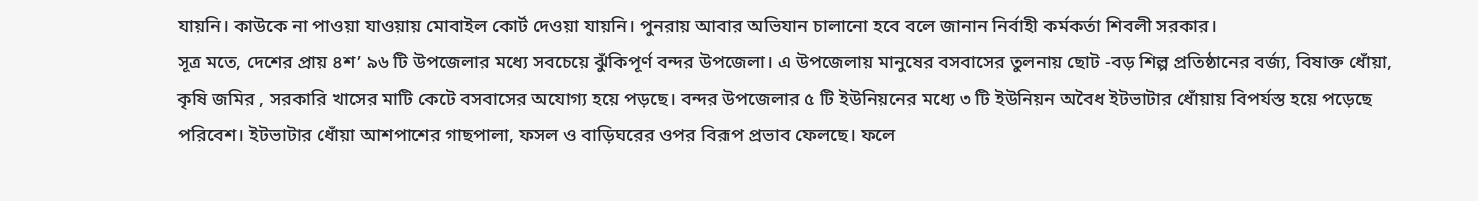যায়নি। কাউকে না পাওয়া যাওয়ায় মোবাইল কোর্ট দেওয়া যায়নি। পুনরায় আবার অভিযান চালানো হবে বলে জানান নির্বাহী কর্মকর্তা শিবলী সরকার।
সূত্র মতে, দেশের প্রায় ৪শ’ ৯৬ টি উপজেলার মধ্যে সবচেয়ে ঝুঁকিপূর্ণ বন্দর উপজেলা। এ উপজেলায় মানুষের বসবাসের তুলনায় ছোট -বড় শিল্প প্রতিষ্ঠানের বর্জ্য, বিষাক্ত ধোঁয়া, কৃষি জমির , সরকারি খাসের মাটি কেটে বসবাসের অযোগ্য হয়ে পড়ছে। বন্দর উপজেলার ৫ টি ইউনিয়নের মধ্যে ৩ টি ইউনিয়ন অবৈধ ইটভাটার ধোঁয়ায় বিপর্যস্ত হয়ে পড়েছে পরিবেশ। ইটভাটার ধোঁয়া আশপাশের গাছপালা, ফসল ও বাড়িঘরের ওপর বিরূপ প্রভাব ফেলছে। ফলে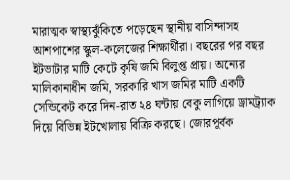মারাত্মক স্বাস্থ্যঝুঁকিতে পড়েছেন স্থানীয় বাসিন্দাসহ আশপাশের স্কুল-কলেজের শিক্ষার্থীরা। বছরের পর বছর ইটভাটার মাটি কেটে কৃষি জমি বিলুপ্ত প্রায়। অন্যের মালিকানাধীন জমি, সরকারি খাস জমির মাটি একটি সেন্ডিকেট করে দিন-রাত ২৪ ঘন্টায় বেকু লাগিয়ে ড্রামট্র্যাক দিয়ে বিভিন্ন ইটখোলায় বিক্রি করছে। জোরপূর্বক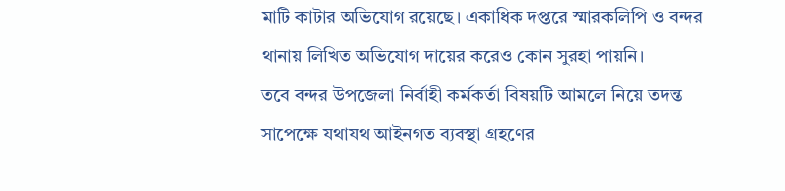মাটি কাটার অভিযোগ রয়েছে। একাধিক দপ্তরে স্মারকলিপি ও বন্দর থানায় লিখিত অভিযোগ দায়ের করেও কোন সুরহা পায়নি।
তবে বন্দর উপজেলা নির্বাহী কর্মকর্তা বিষয়টি আমলে নিয়ে তদন্ত সাপেক্ষে যথাযথ আইনগত ব্যবস্থা গ্রহণের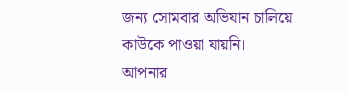জন্য সোমবার অভিযান চালিয়ে কাউকে পাওয়া যায়নি।
আপনার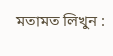মতামত লিখুন :